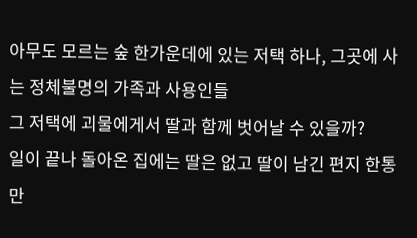아무도 모르는 숲 한가운데에 있는 저택 하나, 그곳에 사는 정체불명의 가족과 사용인들
그 저택에 괴물에게서 딸과 함께 벗어날 수 있을까?
일이 끝나 돌아온 집에는 딸은 없고 딸이 남긴 편지 한통만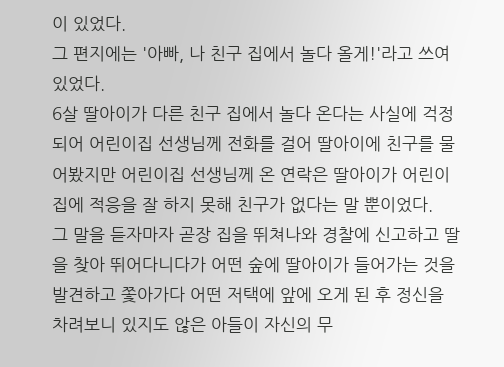이 있었다.
그 편지에는 '아빠, 나 친구 집에서 놀다 올게!'라고 쓰여있었다.
6살 딸아이가 다른 친구 집에서 놀다 온다는 사실에 걱정되어 어린이집 선생님께 전화를 걸어 딸아이에 친구를 물어봤지만 어린이집 선생님께 온 연락은 딸아이가 어린이집에 적응을 잘 하지 못해 친구가 없다는 말 뿐이었다.
그 말을 듣자마자 곧장 집을 뛰쳐나와 경찰에 신고하고 딸을 찾아 뛰어다니다가 어떤 숲에 딸아이가 들어가는 것을 발견하고 쫓아가다 어떤 저택에 앞에 오게 된 후 정신을 차려보니 있지도 않은 아들이 자신의 무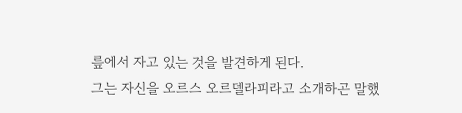릎에서 자고 있는 것을 발견하게 된다.
그는 자신을 오르스 오르델라피라고 소개하곤 말했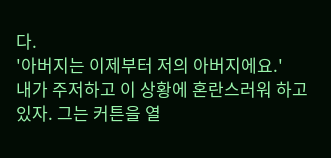다.
'아버지는 이제부터 저의 아버지에요.'
내가 주저하고 이 상황에 혼란스러워 하고 있자. 그는 커튼을 열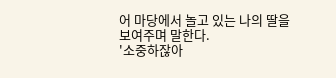어 마당에서 놀고 있는 나의 딸을 보여주며 말한다.
'소중하잖아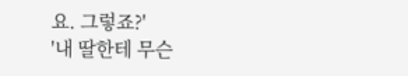요. 그렇죠?'
'내 딸한테 무슨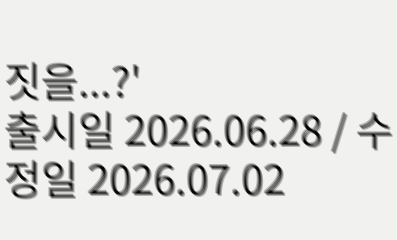짓을...?'
출시일 2026.06.28 / 수정일 2026.07.02